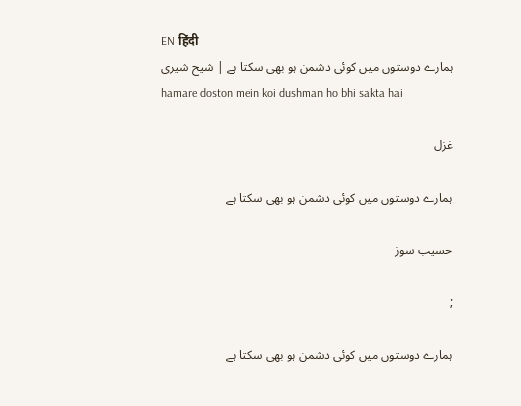EN हिंदी
ہمارے دوستوں میں کوئی دشمن ہو بھی سکتا ہے | شیح شیری
hamare doston mein koi dushman ho bhi sakta hai

غزل

ہمارے دوستوں میں کوئی دشمن ہو بھی سکتا ہے

حسیب سوز

;

ہمارے دوستوں میں کوئی دشمن ہو بھی سکتا ہے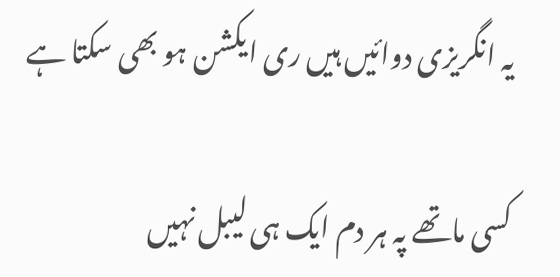یہ انگریزی دوائیں ہیں ری ایکشن ہو بھی سکتا ہے

کسی ماتھے پہ ہر دم ایک ہی لیبل نہیں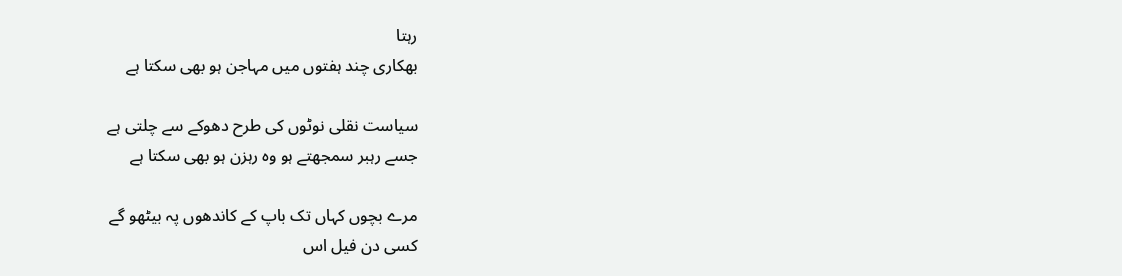رہتا
بھکاری چند ہفتوں میں مہاجن ہو بھی سکتا ہے

سیاست نقلی نوٹوں کی طرح دھوکے سے چلتی ہے
جسے رہبر سمجھتے ہو وہ رہزن ہو بھی سکتا ہے

مرے بچوں کہاں تک باپ کے کاندھوں پہ بیٹھو گے
کسی دن فیل اس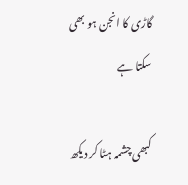گاڑی کا انجن ہو بھی سکتا ہے

کبھی چشمہ ہٹا کر دیکھ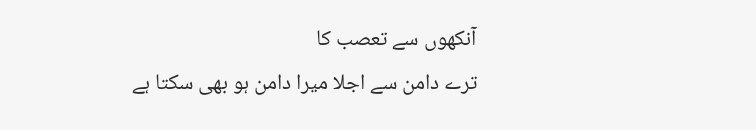آنکھوں سے تعصب کا
ترے دامن سے اجلا میرا دامن ہو بھی سکتا ہے